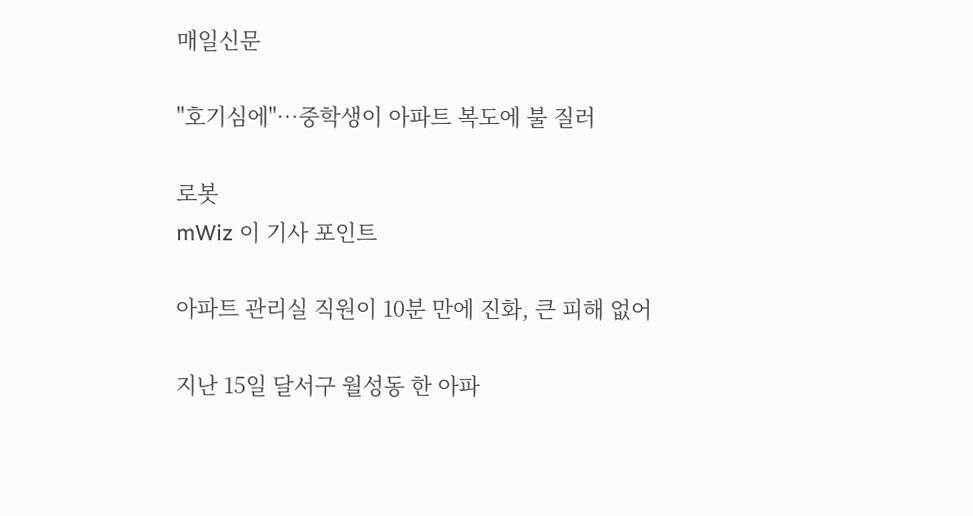매일신문

"호기심에"…중학생이 아파트 복도에 불 질러

로봇
mWiz 이 기사 포인트

아파트 관리실 직원이 10분 만에 진화, 큰 피해 없어

지난 15일 달서구 월성동 한 아파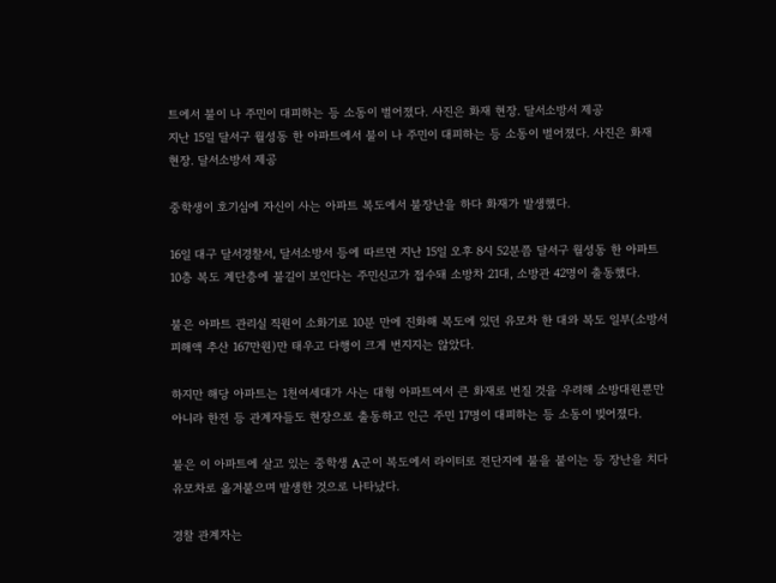트에서 불이 나 주민이 대피하는 등 소동이 벌어졌다. 사진은 화재 현장. 달서소방서 제공
지난 15일 달서구 월성동 한 아파트에서 불이 나 주민이 대피하는 등 소동이 벌어졌다. 사진은 화재 현장. 달서소방서 제공

중학생이 호기심에 자신이 사는 아파트 복도에서 불장난을 하다 화재가 발생했다.

16일 대구 달서경찰서, 달서소방서 등에 따르면 지난 15일 오후 8시 52분쯤 달서구 월성동 한 아파트 10층 복도 계단층에 불길이 보인다는 주민신고가 접수돼 소방차 21대, 소방관 42명이 출동했다.

불은 아파트 관리실 직원이 소화기로 10분 만에 진화해 복도에 있던 유모차 한 대와 복도 일부(소방서 피해액 추산 167만원)만 태우고 다행이 크게 번지지는 않았다.

하지만 해당 아파트는 1천여세대가 사는 대형 아파트여서 큰 화재로 번질 것을 우려해 소방대원뿐만 아니라 한전 등 관계자들도 현장으로 출동하고 인근 주민 17명이 대피하는 등 소동이 빚어졌다.

불은 이 아파트에 살고 있는 중학생 A군이 복도에서 라이터로 전단지에 불을 붙이는 등 장난을 치다 유모차로 옮겨붙으며 발생한 것으로 나타났다.

경찰 관계자는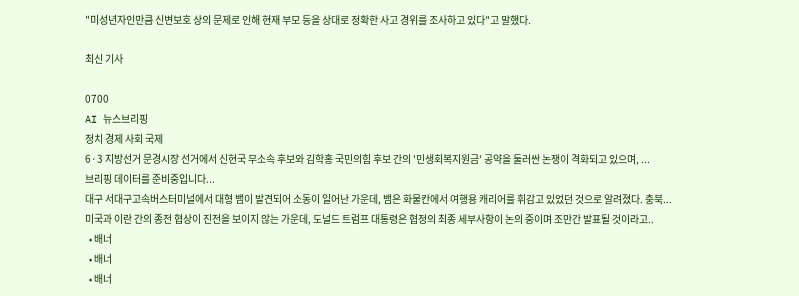"미성년자인만큼 신변보호 상의 문제로 인해 현재 부모 등을 상대로 정확한 사고 경위를 조사하고 있다"고 말했다.

최신 기사

0700
AI 뉴스브리핑
정치 경제 사회 국제
6·3 지방선거 문경시장 선거에서 신현국 무소속 후보와 김학홍 국민의힘 후보 간의 '민생회복지원금' 공약을 둘러싼 논쟁이 격화되고 있으며, ...
브리핑 데이터를 준비중입니다...
대구 서대구고속버스터미널에서 대형 뱀이 발견되어 소동이 일어난 가운데, 뱀은 화물칸에서 여행용 캐리어를 휘감고 있었던 것으로 알려졌다. 충북...
미국과 이란 간의 종전 협상이 진전을 보이지 않는 가운데, 도널드 트럼프 대통령은 협정의 최종 세부사항이 논의 중이며 조만간 발표될 것이라고..
  • 배너
  • 배너
  • 배너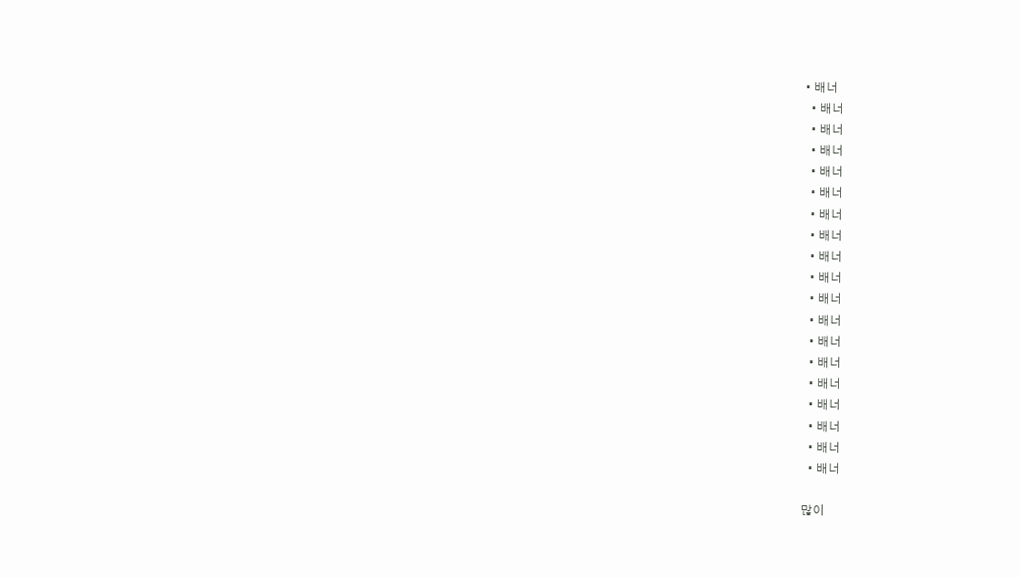• 배너
  • 배너
  • 배너
  • 배너
  • 배너
  • 배너
  • 배너
  • 배너
  • 배너
  • 배너
  • 배너
  • 배너
  • 배너
  • 배너
  • 배너
  • 배너
  • 배너
  • 배너
  • 배너

많이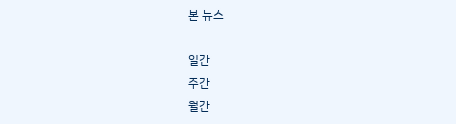본 뉴스

일간
주간
월간